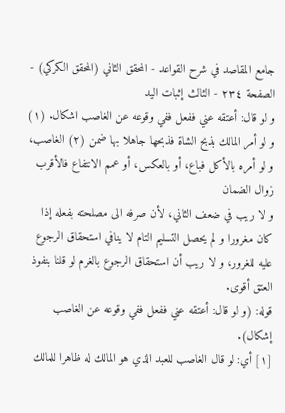جامع المقاصد في شرح القواعد - المحقق الثاني (المحقق الكركي) - الصفحة ٢٣٤ - الثالث إثبات اليد
و لو قال: أعتقه عني ففعل ففي وقوعه عن الغاصب اشكال. (١)
و لو أمر المالك بذبح الشاة فذبحها جاهلا بها ضمن (٢) الغاصب، و لو أمره بالأكل فباع، أو بالعكس، أو عمم الانتفاع فالأقرب زوال الضمان
و لا ريب في ضعف الثاني، لأن صرفه الى مصلحته بفعله إذا كان مغرورا و لم يحصل التسليم التام لا ينافي استحقاق الرجوع عليه للغرور، و لا ريب أن استحقاق الرجوع بالغرم لو قلنا بنفوذ العتق أقوى.
قوله: (و لو قال: أعتقه عني ففعل ففي وقوعه عن الغاصب إشكال).
[١] أي: لو قال الغاصب للعبد الذي هو المالك له ظاهرا للمالك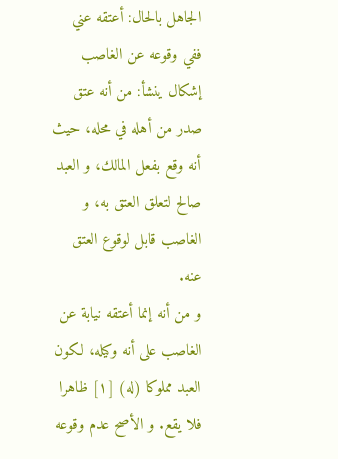الجاهل بالحال: أعتقه عني ففي وقوعه عن الغاصب إشكال ينشأ: من أنه عتق صدر من أهله في محله، حيث أنه وقع بفعل المالك، و العبد صالح لتعلق العتق به، و الغاصب قابل لوقوع العتق عنه.
و من أنه إنما أعتقه نيابة عن الغاصب على أنه وكيله، لكون العبد مملوكا (له) [١] ظاهرا فلا يقع. و الأصح عدم وقوعه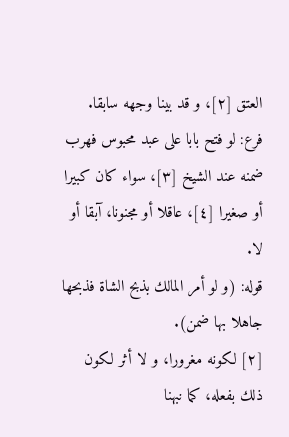العتق [٢]، و قد بينا وجهه سابقا.
فرع: لو فتح بابا على عبد محبوس فهرب ضمنه عند الشيخ [٣]، سواء كان كبيرا أو صغيرا [٤]، عاقلا أو مجنونا، آبقا أو لا.
قوله: (و لو أمر المالك بذبح الشاة فذبحها جاهلا بها ضمن).
[٢] لكونه مغرورا، و لا أثر لكون ذلك بفعله، كما نبهنا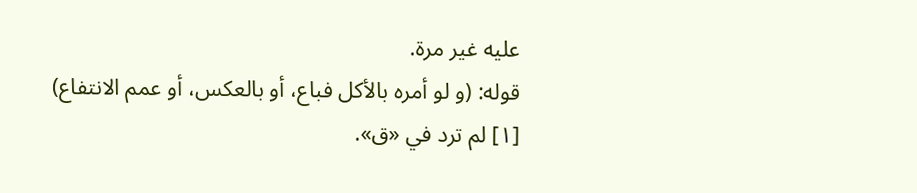عليه غير مرة.
قوله: (و لو أمره بالأكل فباع، أو بالعكس، أو عمم الانتفاع)
[١] لم ترد في «ق».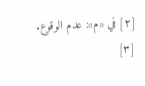[٢] في «م»: عدم الوقوع.
[٣]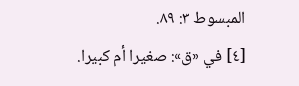المبسوط ٣: ٨٩.
[٤] في «ق»: صغيرا أم كبيرا.